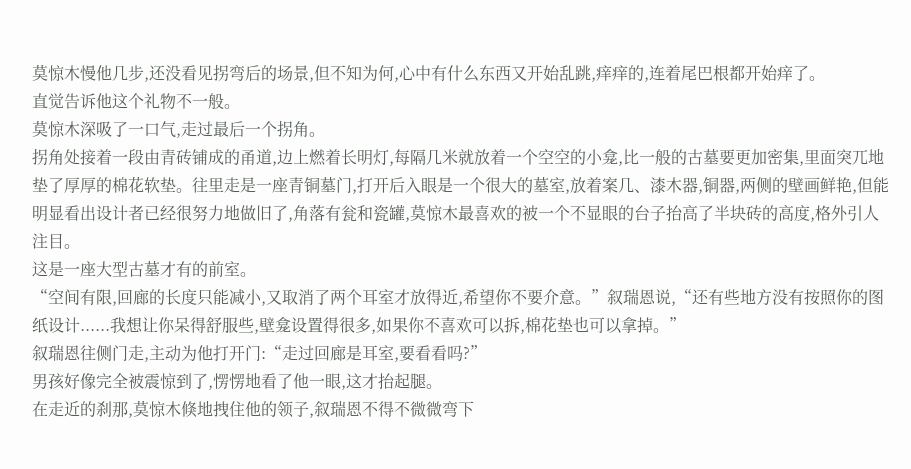莫惊木慢他几步,还没看见拐弯后的场景,但不知为何,心中有什么东西又开始乱跳,痒痒的,连着尾巴根都开始痒了。
直觉告诉他这个礼物不一般。
莫惊木深吸了一口气,走过最后一个拐角。
拐角处接着一段由青砖铺成的甬道,边上燃着长明灯,每隔几米就放着一个空空的小龛,比一般的古墓要更加密集,里面突兀地垫了厚厚的棉花软垫。往里走是一座青铜墓门,打开后入眼是一个很大的墓室,放着案几、漆木器,铜器,两侧的壁画鲜艳,但能明显看出设计者已经很努力地做旧了,角落有瓮和瓷罐,莫惊木最喜欢的被一个不显眼的台子抬高了半块砖的高度,格外引人注目。
这是一座大型古墓才有的前室。
“空间有限,回廊的长度只能减小,又取消了两个耳室才放得近,希望你不要介意。”叙瑞恩说,“还有些地方没有按照你的图纸设计......我想让你呆得舒服些,壁龛设置得很多,如果你不喜欢可以拆,棉花垫也可以拿掉。”
叙瑞恩往侧门走,主动为他打开门:“走过回廊是耳室,要看看吗?”
男孩好像完全被震惊到了,愣愣地看了他一眼,这才抬起腿。
在走近的刹那,莫惊木倏地拽住他的领子,叙瑞恩不得不微微弯下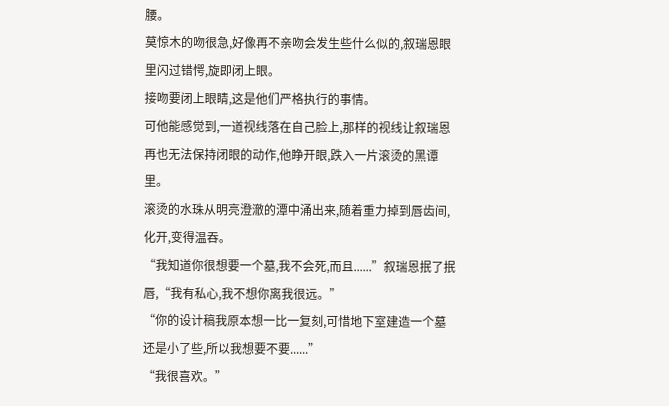腰。
莫惊木的吻很急,好像再不亲吻会发生些什么似的,叙瑞恩眼里闪过错愕,旋即闭上眼。
接吻要闭上眼睛,这是他们严格执行的事情。
可他能感觉到,一道视线落在自己脸上,那样的视线让叙瑞恩再也无法保持闭眼的动作,他睁开眼,跌入一片滚烫的黑谭里。
滚烫的水珠从明亮澄澈的潭中涌出来,随着重力掉到唇齿间,化开,变得温吞。
“我知道你很想要一个墓,我不会死,而且......”叙瑞恩抿了抿唇,“我有私心,我不想你离我很远。”
“你的设计稿我原本想一比一复刻,可惜地下室建造一个墓还是小了些,所以我想要不要......”
“我很喜欢。”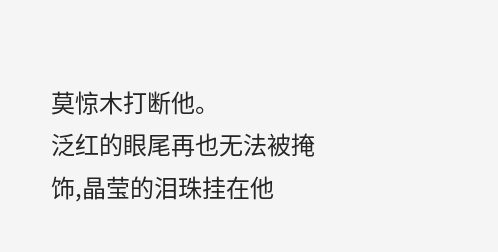莫惊木打断他。
泛红的眼尾再也无法被掩饰,晶莹的泪珠挂在他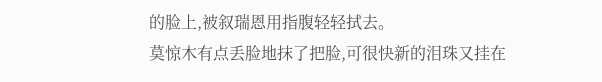的脸上,被叙瑞恩用指腹轻轻拭去。
莫惊木有点丢脸地抹了把脸,可很快新的泪珠又挂在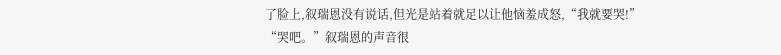了脸上,叙瑞恩没有说话,但光是站着就足以让他恼羞成怒,“我就要哭!”
“哭吧。”叙瑞恩的声音很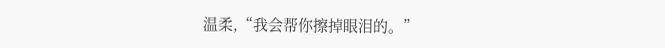温柔,“我会帮你擦掉眼泪的。”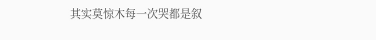其实莫惊木每一次哭都是叙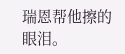瑞恩帮他擦的眼泪。